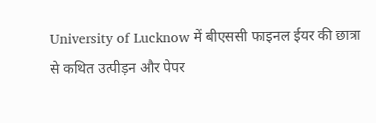University of Lucknow में बीएससी फाइनल ईयर की छात्रा से कथित उत्पीड़न और पेपर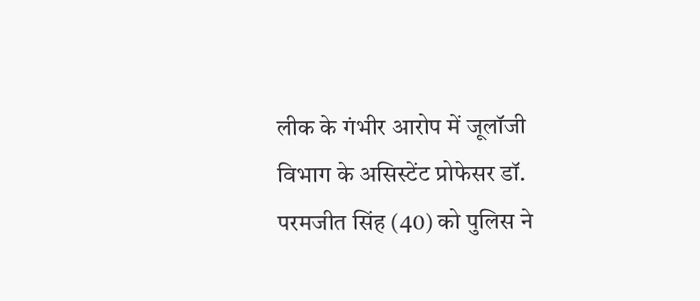लीक के गंभीर आरोप में जूलॉजी विभाग के असिस्टेंट प्रोफेसर डॉ. परमजीत सिंह (40) को पुलिस ने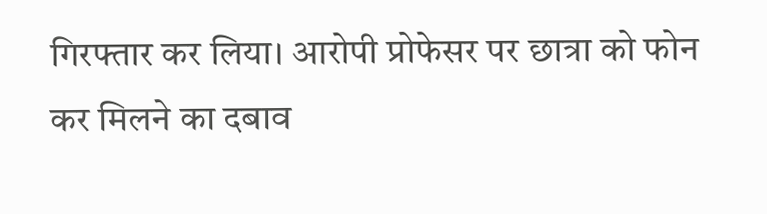गिरफ्तार कर लिया। आरोपी प्रोफेसर पर छात्रा को फोन कर मिलने का दबाव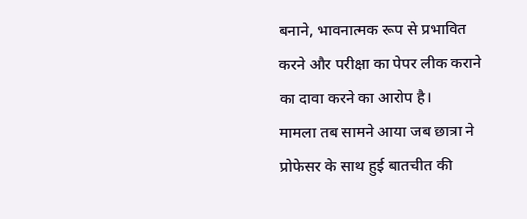बनाने, भावनात्मक रूप से प्रभावित करने और परीक्षा का पेपर लीक कराने का दावा करने का आरोप है।
मामला तब सामने आया जब छात्रा ने प्रोफेसर के साथ हुई बातचीत की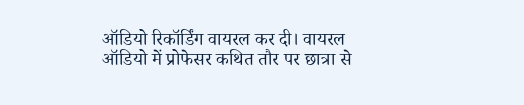ऑडियो रिकॉर्डिंग वायरल कर दी। वायरल ऑडियो में प्रोफेसर कथित तौर पर छात्रा से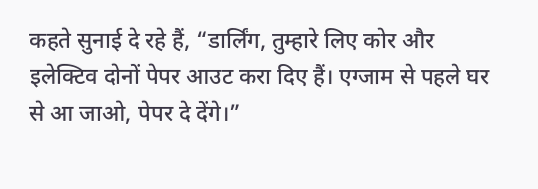कहते सुनाई दे रहे हैं, “डार्लिंग, तुम्हारे लिए कोर और इलेक्टिव दोनों पेपर आउट करा दिए हैं। एग्जाम से पहले घर से आ जाओ, पेपर दे देंगे।”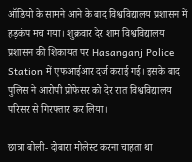ऑडियो के सामने आने के बाद विश्वविद्यालय प्रशासन में हड़कंप मच गया। शुक्रवार देर शाम विश्वविद्यालय प्रशासन की शिकायत पर Hasanganj Police Station में एफआईआर दर्ज कराई गई। इसके बाद पुलिस ने आरोपी प्रोफेसर को देर रात विश्वविद्यालय परिसर से गिरफ्तार कर लिया।

छात्रा बोली- दोबारा मोलेस्ट करना चाहता था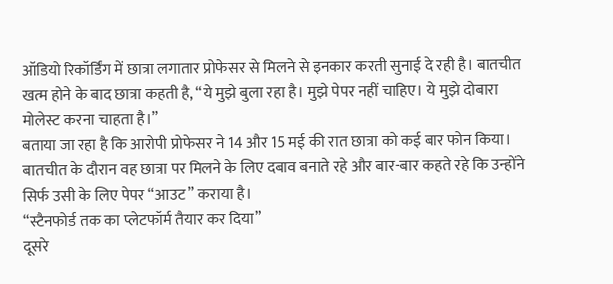ऑडियो रिकॉर्डिंग में छात्रा लगातार प्रोफेसर से मिलने से इनकार करती सुनाई दे रही है। बातचीत खत्म होने के बाद छात्रा कहती है, “ये मुझे बुला रहा है। मुझे पेपर नहीं चाहिए। ये मुझे दोबारा मोलेस्ट करना चाहता है।”
बताया जा रहा है कि आरोपी प्रोफेसर ने 14 और 15 मई की रात छात्रा को कई बार फोन किया। बातचीत के दौरान वह छात्रा पर मिलने के लिए दबाव बनाते रहे और बार-बार कहते रहे कि उन्होंने सिर्फ उसी के लिए पेपर “आउट” कराया है।
“स्टैनफोर्ड तक का प्लेटफॉर्म तैयार कर दिया”
दूसरे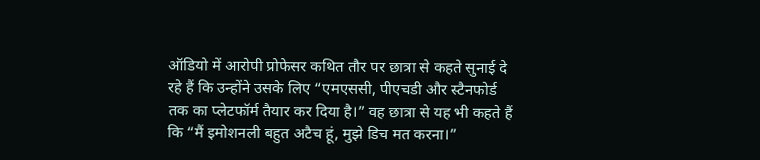ऑडियो में आरोपी प्रोफेसर कथित तौर पर छात्रा से कहते सुनाई दे रहे हैं कि उन्होंने उसके लिए “एमएससी, पीएचडी और स्टैनफोर्ड तक का प्लेटफॉर्म तैयार कर दिया है।” वह छात्रा से यह भी कहते हैं कि “मैं इमोशनली बहुत अटैच हूं, मुझे डिच मत करना।”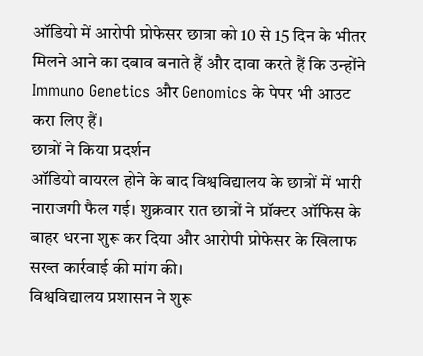ऑडियो में आरोपी प्रोफेसर छात्रा को 10 से 15 दिन के भीतर मिलने आने का दबाव बनाते हैं और दावा करते हैं कि उन्होंने Immuno Genetics और Genomics के पेपर भी आउट करा लिए हैं।
छात्रों ने किया प्रदर्शन
ऑडियो वायरल होने के बाद विश्वविद्यालय के छात्रों में भारी नाराजगी फैल गई। शुक्रवार रात छात्रों ने प्रॉक्टर ऑफिस के बाहर धरना शुरू कर दिया और आरोपी प्रोफेसर के खिलाफ सख्त कार्रवाई की मांग की।
विश्वविद्यालय प्रशासन ने शुरू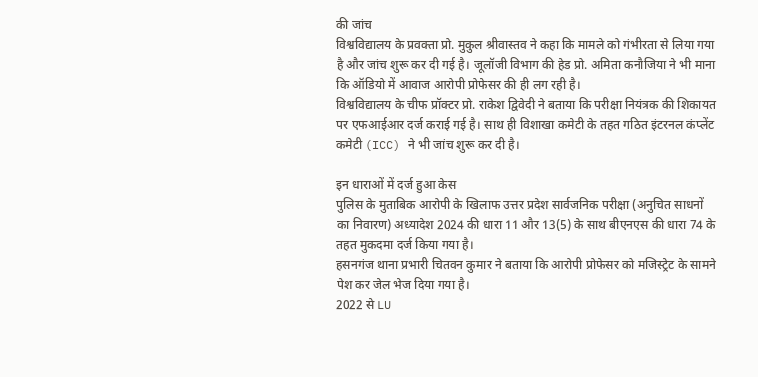की जांच
विश्वविद्यालय के प्रवक्ता प्रो. मुकुल श्रीवास्तव ने कहा कि मामले को गंभीरता से लिया गया है और जांच शुरू कर दी गई है। जूलॉजी विभाग की हेड प्रो. अमिता कनौजिया ने भी माना कि ऑडियो में आवाज आरोपी प्रोफेसर की ही लग रही है।
विश्वविद्यालय के चीफ प्रॉक्टर प्रो. राकेश द्विवेदी ने बताया कि परीक्षा नियंत्रक की शिकायत पर एफआईआर दर्ज कराई गई है। साथ ही विशाखा कमेटी के तहत गठित इंटरनल कंप्लेंट कमेटी (ICC) ने भी जांच शुरू कर दी है।

इन धाराओं में दर्ज हुआ केस
पुलिस के मुताबिक आरोपी के खिलाफ उत्तर प्रदेश सार्वजनिक परीक्षा (अनुचित साधनों का निवारण) अध्यादेश 2024 की धारा 11 और 13(5) के साथ बीएनएस की धारा 74 के तहत मुकदमा दर्ज किया गया है।
हसनगंज थाना प्रभारी चितवन कुमार ने बताया कि आरोपी प्रोफेसर को मजिस्ट्रेट के सामने पेश कर जेल भेज दिया गया है।
2022 से LU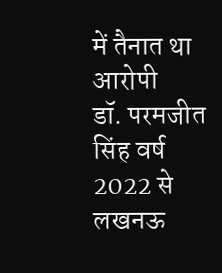में तैनात था आरोपी
डॉ. परमजीत सिंह वर्ष 2022 से लखनऊ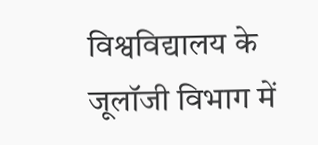विश्वविद्यालय के जूलॉजी विभाग में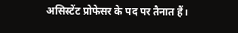असिस्टेंट प्रोफेसर के पद पर तैनात हैं।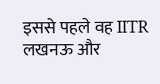इससे पहले वह IITR लखनऊ और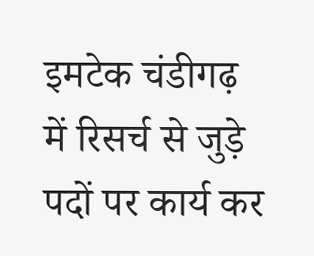इमटेक चंडीगढ़ में रिसर्च से जुड़े पदों पर कार्य कर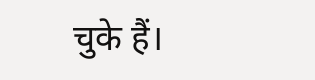चुके हैं।